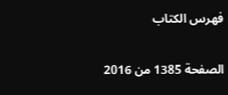فهرس الكتاب

الصفحة 1385 من 2016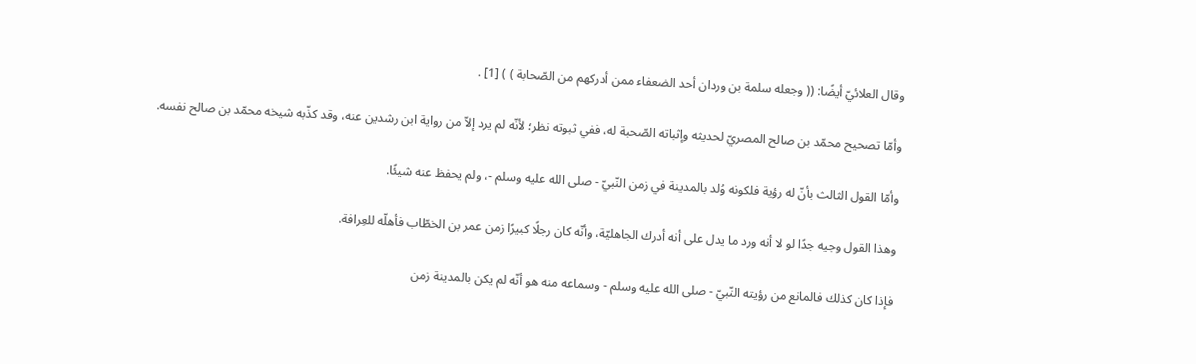وقال العلائيّ أيضًا: (( وجعله سلمة بن وردان أحد الضعفاء ممن أدركهم من الصّحابة ) ) [1] .

وأمّا تصحيح محمّد بن صالح المصريّ لحديثه وإثباته الصّحبة له، ففي ثبوته نظر؛ لأنّه لم يرد إلاّ من رواية ابن رشدين عنه، وقد كذّبه شيخه محمّد بن صالح نفسه.

وأمّا القول الثالث بأنّ له رؤية فلكونه وُلد بالمدينة في زمن النّبيّ - صلى الله عليه وسلم -، ولم يحفظ عنه شيئًا.

وهذا القول وجيه جدًا لو لا أنه ورد ما يدل على أنه أدرك الجاهليّة، وأنّه كان رجلًا كبيرًا زمن عمر بن الخطّاب فأهلّه للعِرافة.

فإذا كان كذلك فالمانع من رؤيته النّبيّ - صلى الله عليه وسلم - وسماعه منه هو أنّه لم يكن بالمدينة زمن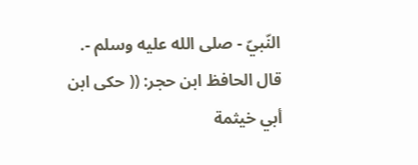النّبيّ - صلى الله عليه وسلم -. قال الحافظ ابن حجر: (( حكى ابن أبي خيثمة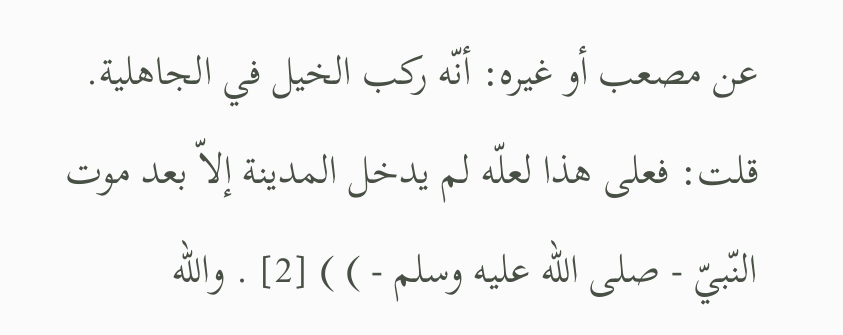عن مصعب أو غيره: أنّه ركب الخيل في الجاهلية. قلت: فعلى هذا لعلّه لم يدخل المدينة إلاّ بعد موت النّبيّ - صلى الله عليه وسلم - ) ) [2] . والله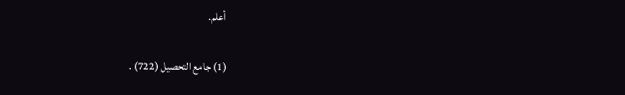أعلم.

(1) جامع التحصيل (722) .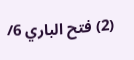(2) فتح الباري 6/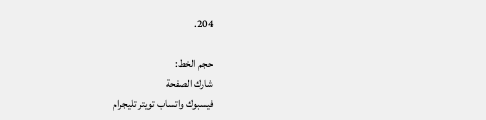204.

حجم الخط:
شارك الصفحة
فيسبوك واتساب تويتر تليجرام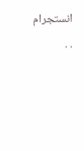انستجرام
. .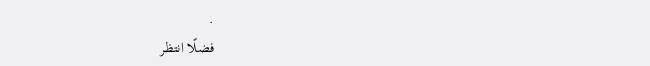.
فضلًا انتظر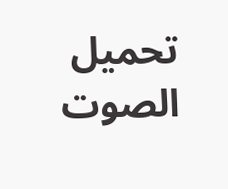تحميل الصوت